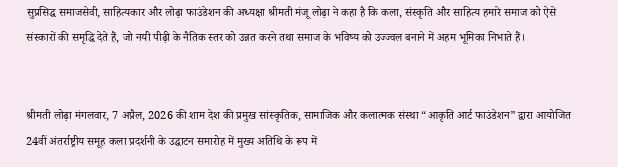सुप्रसिद्ध समाजसेवी, साहित्यकार और लोढ़ा फाउंडेशन की अध्यक्षा श्रीमती मंजू लोढ़ा ने कहा है कि कला, संस्कृति और साहित्य हमारे समाज को ऐसे संस्कारों की समृद्धि देते हैं, जो नयी पीढ़ी के नैतिक स्तर को उन्नत करने तथा समाज के भविष्य को उज्ज्वल बनाने में अहम भूमिका निभाते हैं।


श्रीमती लोढ़ा मंगलवार, 7 अप्रैल, 2026 की शाम देश की प्रमुख सांस्कृतिक, सामाजिक और कलात्मक संस्था “आकृति आर्ट फाउंडेशन” द्वारा आयोजित 24वीं अंतर्राष्ट्रीय समूह कला प्रदर्शनी के उद्घाटन समारोह में मुख्य अतिथि के रूप में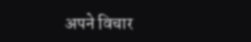अपने विचार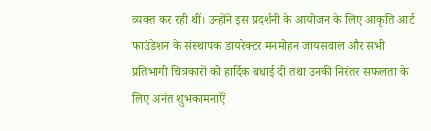व्यक्त कर रही थीं। उन्होंने इस प्रदर्शनी के आयोजन के लिए आकृति आर्ट फाउंडेशन के संस्थापक डायरेक्टर मनमोहन जायसवाल और सभी प्रतिभागी चित्रकारों को हार्दिक बधाई दी तथा उनकी निरंतर सफलता के लिए अनंत शुभकामनाऍं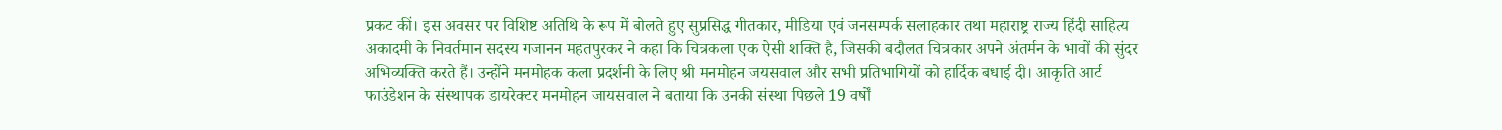प्रकट कीं। इस अवसर पर विशिष्ट अतिथि के रूप में बोलते हुए सुप्रसिद्ध गीतकार, मीडिया एवं जनसम्पर्क सलाहकार तथा महाराष्ट्र राज्य हिंदी साहित्य अकादमी के निवर्तमान सदस्य गजानन महतपुरकर ने कहा कि चित्रकला एक ऐसी शक्ति है, जिसकी बदौलत चित्रकार अपने अंतर्मन के भावों की सुंदर अभिव्यक्ति करते हैं। उन्होंने मनमोहक कला प्रदर्शनी के लिए श्री मनमोहन जयसवाल और सभी प्रतिभागियों को हार्दिक बधाई दी। आकृति आर्ट फाउंडेशन के संस्थापक डायरेक्टर मनमोहन जायसवाल ने बताया कि उनकी संस्था पिछले 19 वर्षों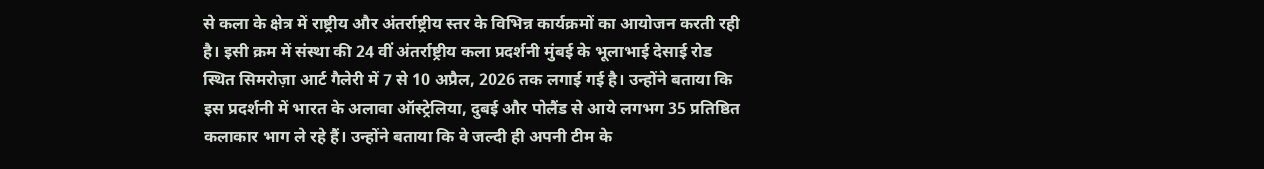से कला के क्षेत्र में राष्ट्रीय और अंतर्राष्ट्रीय स्तर के विभिन्न कार्यक्रमों का आयोजन करती रही है। इसी क्रम में संस्था की 24 वीं अंतर्राष्ट्रीय कला प्रदर्शनी मुंबई के भूलाभाई देसाई रोड स्थित सिमरोज़ा आर्ट गैलेरी में 7 से 10 अप्रैल, 2026 तक लगाई गई है। उन्होंने बताया कि इस प्रदर्शनी में भारत के अलावा ऑस्ट्रेलिया, दुबई और पोलैंड से आये लगभग 35 प्रतिष्ठित कलाकार भाग ले रहे हैं। उन्होंने बताया कि वे जल्दी ही अपनी टीम के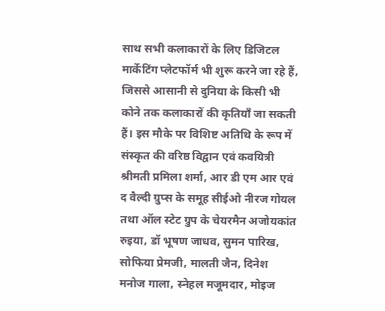साथ सभी कलाकारों के लिए डिजिटल मार्केटिंग प्लेटफॉर्म भी शुरू करने जा रहे हैं, जिससे आसानी से दुनिया के किसी भी कोने तक कलाकारों की कृतियॉं जा सकती हैं। इस मौके पर विशिष्ट अतिथि के रूप में संस्कृत की वरिष्ठ विद्वान एवं कवयित्री श्रीमती प्रमिला शर्मा, आर डी एम आर एवं द वैल्दी ग्रुप्स के समूह सीईओ नीरज गोयल तथा ऑल स्टेट ग्रुप के चेयरमैन अजोयकांत रुइया, डॉ भूषण जाधव, सुमन पारिख, सोफिया प्रेमजी, मालती जैन, दिनेश मनोज गाला, स्नेहल मजूमदार, मोइज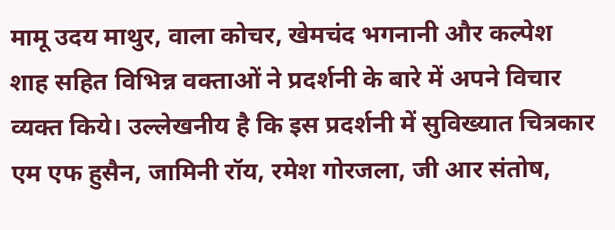मामू उदय माथुर, वाला कोचर, खेमचंद भगनानी और कल्पेश शाह सहित विभिन्न वक्ताओं ने प्रदर्शनी के बारे में अपने विचार व्यक्त किये। उल्लेखनीय है कि इस प्रदर्शनी में सुविख्यात चित्रकार एम एफ हुसैन, जामिनी रॉय, रमेश गोरजला, जी आर संतोष,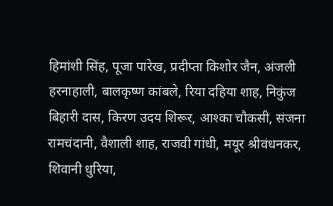हिमांशी सिंह, पूजा पारेख, प्रदीप्ता किशोर जैन, अंजली हरनाहाली, बालकृष्ण कांबले, रिया दहिया शाह, निकुंज बिहारी दास, किरण उदय शिरूर, आश्का चौकसी, संजना रामचंदानी, वैशाली शाह, राजवी गांधी, मयूर श्रीवंधनकर, शिवानी धुरिया,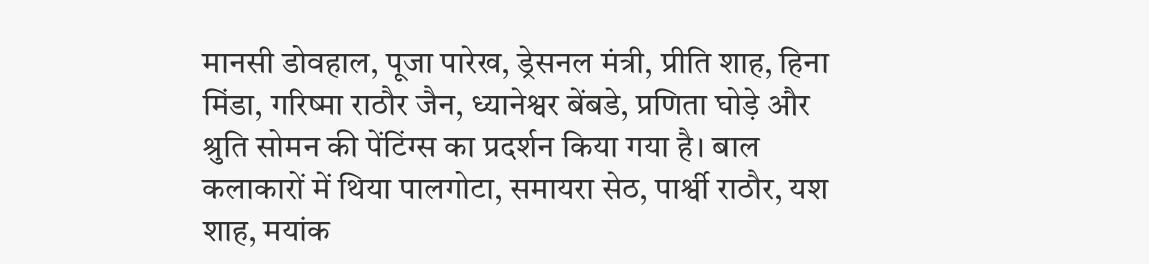मानसी डोवहाल, पूजा पारेख, ड्रेसनल मंत्री, प्रीति शाह, हिना मिंडा, गरिष्मा राठौर जैन, ध्यानेश्वर बेंबडे, प्रणिता घोड़े और श्रुति सोमन की पेंटिंग्स का प्रदर्शन किया गया है। बाल कलाकारों में थिया पालगोटा, समायरा सेठ, पार्श्वी राठौर, यश शाह, मयांक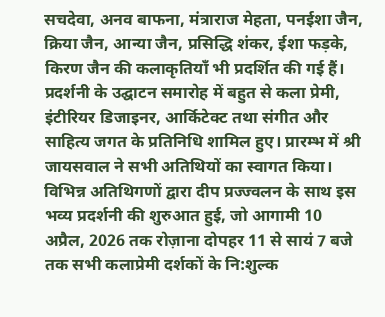सचदेवा, अनव बाफना, मंत्राराज मेहता, पनईशा जैन, क्रिया जैन, आन्या जैन, प्रसिद्धि शंकर, ईशा फड़के, किरण जैन की कलाकृतियॉं भी प्रदर्शित की गई हैं। प्रदर्शनी के उद्घाटन समारोह में बहुत से कला प्रेमी, इंटीरियर डिजाइनर, आर्किटेक्ट तथा संगीत और साहित्य जगत के प्रतिनिधि शामिल हुए। प्रारम्भ में श्री जायसवाल ने सभी अतिथियों का स्वागत किया। विभिन्न अतिथिगणों द्वारा दीप प्रज्ज्वलन के साथ इस भव्य प्रदर्शनी की शुरुआत हुई, जो आगामी 10 अप्रैल, 2026 तक रोज़ाना दोपहर 11 से सायं 7 बजे तक सभी कलाप्रेमी दर्शकों के नि:शुल्क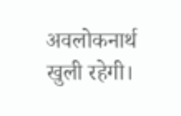अवलोकनार्थ खुली रहेगी।